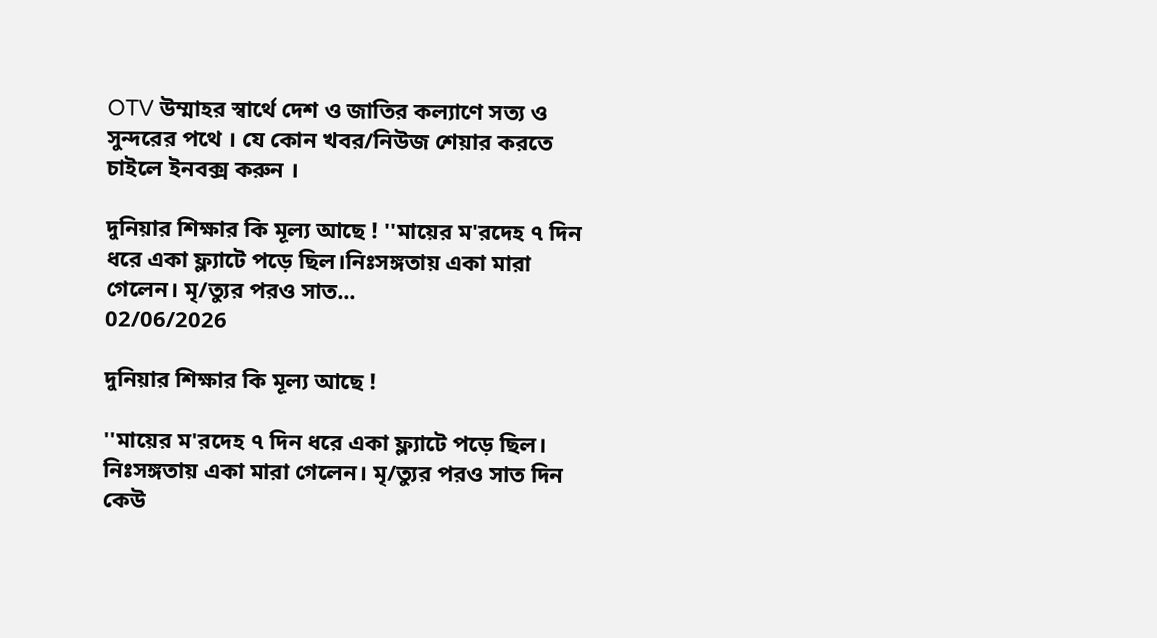OTV উম্মাহর স্বার্থে দেশ ও জাতির কল্যাণে সত্য ও সুন্দরের পথে । যে কোন খবর/নিউজ শেয়ার করতে চাইলে ইনবক্স করুন ।

দুনিয়ার শিক্ষার কি মূল্য আছে ! ''মায়ের ম'রদেহ ৭ দিন ধরে একা ফ্ল্যাটে পড়ে ছিল।নিঃসঙ্গতায় একা মারা গেলেন। মৃ/ত্যুর পরও সাত...
02/06/2026

দুনিয়ার শিক্ষার কি মূল্য আছে !

''মায়ের ম'রদেহ ৭ দিন ধরে একা ফ্ল্যাটে পড়ে ছিল।
নিঃসঙ্গতায় একা মারা গেলেন। মৃ/ত্যুর পরও সাত দিন কেউ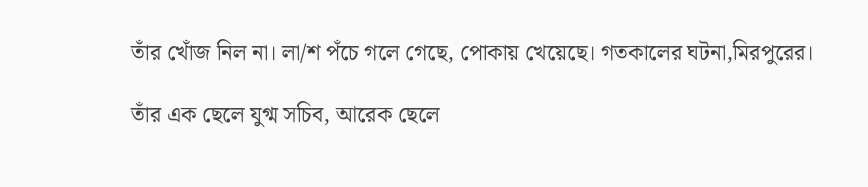তাঁর খোঁজ নিল না। লা/শ পঁচে গলে গেছে, পোকায় খেয়েছে। গতকালের ঘটনা,মিরপুরের।

তাঁর এক ছেলে যুগ্ম সচিব, আরেক ছেলে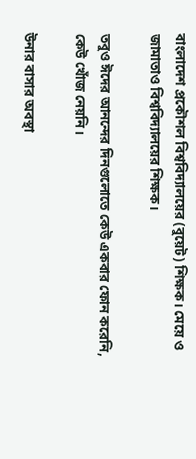বাংলাদেশ প্রকৌশল বিশ্ববিদ্যালয়ের (বুয়েট) শিক্ষক। মেয়ে ও জামাতাও বিশ্ববিদ্যালয়ের শিক্ষক।

তবুও ঈদের আনন্দের দিনগুলোতে কেউ একবার ফোন করেনি, কেউ খোঁজ নেয়নি।

উনার বাসার অবস্থা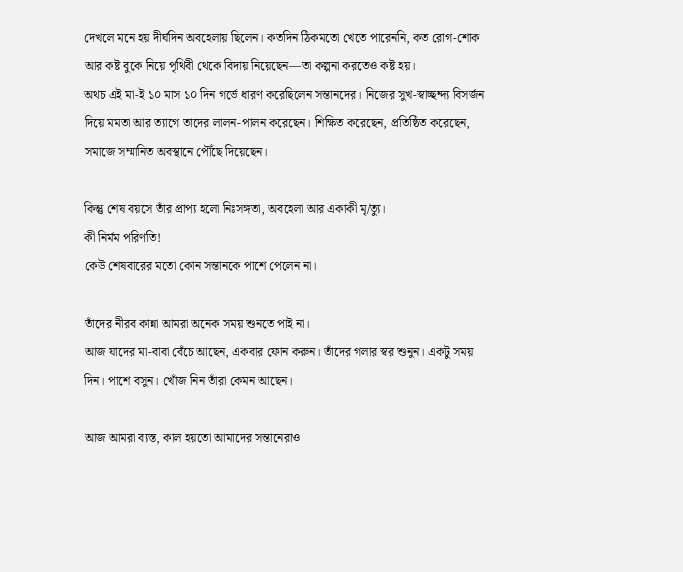দেখলে মনে হয় দীর্ঘদিন অবহেলায় ছিলেন। কতদিন ঠিকমতো খেতে পারেননি, কত রোগ-শোক আর কষ্ট বুকে নিয়ে পৃথিবী থেকে বিদায় নিয়েছেন—তা কল্পনা করতেও কষ্ট হয়।
অথচ এই মা-ই ১০ মাস ১০ দিন গর্ভে ধারণ করেছিলেন সন্তানদের। নিজের সুখ-স্বাচ্ছন্দ্য বিসর্জন দিয়ে মমতা আর ত্যাগে তাদের লালন-পালন করেছেন। শিক্ষিত করেছেন, প্রতিষ্ঠিত করেছেন, সমাজে সম্মানিত অবস্থানে পৌঁছে দিয়েছেন।

কিন্তু শেষ বয়সে তাঁর প্রাপ্য হলো নিঃসঙ্গতা, অবহেলা আর একাকী মৃ/ত্যু।
কী নির্মম পরিণতি!
কেউ শেষবারের মতো কোন সন্তানকে পাশে পেলেন না।

তাঁদের নীরব কান্না আমরা অনেক সময় শুনতে পাই না।
আজ যাদের মা-বাবা বেঁচে আছেন, একবার ফোন করুন। তাঁদের গলার স্বর শুনুন। একটু সময় দিন। পাশে বসুন। খোঁজ নিন তাঁরা কেমন আছেন।

আজ আমরা ব্যস্ত, কাল হয়তো আমাদের সন্তানেরাও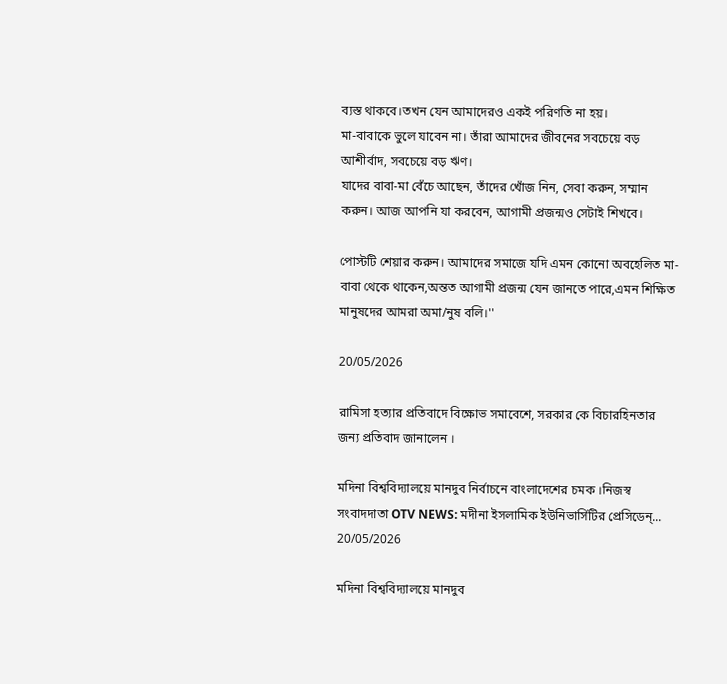ব্যস্ত থাকবে।তখন যেন আমাদেরও একই পরিণতি না হয়।
মা-বাবাকে ভুলে যাবেন না। তাঁরা আমাদের জীবনের সবচেয়ে বড় আশীর্বাদ, সবচেয়ে বড় ঋণ।
যাদের বাবা-মা বেঁচে আছেন, তাঁদের খোঁজ নিন, সেবা করুন, সম্মান করুন। আজ আপনি যা করবেন, আগামী প্রজন্মও সেটাই শিখবে।

পোস্টটি শেয়ার করুন। আমাদের সমাজে যদি এমন কোনো অবহেলিত মা-বাবা থেকে থাকেন,অন্তত আগামী প্রজন্ম যেন জানতে পারে,এমন শিক্ষিত মানুষদের আমরা অমা/নুষ বলি।''

20/05/2026

রামিসা হত্যার প্রতিবাদে বিক্ষোভ সমাবেশে, সরকার কে বিচারহিনতার জন্য প্রতিবাদ জানালেন ।

মদিনা বিশ্ববিদ্যালয়ে মানদুব নির্বাচনে বাংলাদেশের চমক ।নিজস্ব সংবাদদাতা OTV NEWS: মদীনা ইসলামিক ইউনিভার্সিটির প্রেসিডেন্...
20/05/2026

মদিনা বিশ্ববিদ্যালয়ে মানদুব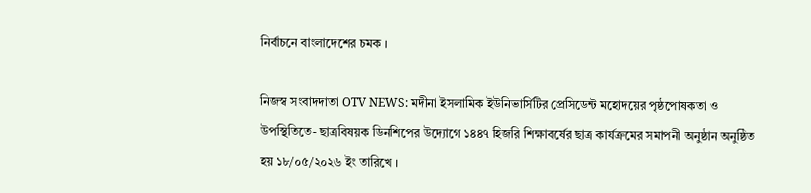নির্বাচনে বাংলাদেশের চমক ।

নিজস্ব সংবাদদাতা OTV NEWS: মদীনা ইসলামিক ইউনিভার্সিটির প্রেসিডেন্ট মহোদয়ের পৃষ্ঠপোষকতা ও উপস্থিতিতে- ছাত্রবিষয়ক ডিনশিপের উদ্যোগে ১৪৪৭ হিজরি শিক্ষাবর্ষের ছাত্র কার্যক্রমের সমাপনী অনুষ্ঠান অনুষ্ঠিত হয় ১৮/০৫/২০২৬ ইং তারিখে ।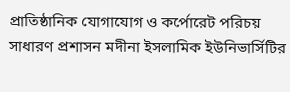প্রাতিষ্ঠানিক যোগাযোগ ও কর্পোরেট পরিচয় সাধারণ প্রশাসন মদীনা ইসলামিক ইউনিভার্সিটির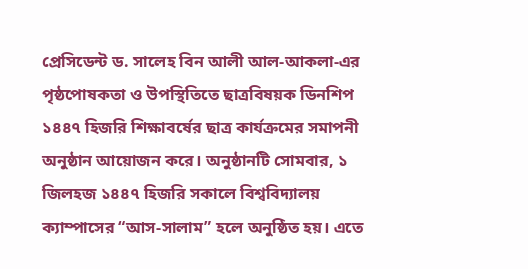প্রেসিডেন্ট ড. সালেহ বিন আলী আল-আকলা-এর পৃষ্ঠপোষকতা ও উপস্থিতিতে ছাত্রবিষয়ক ডিনশিপ ১৪৪৭ হিজরি শিক্ষাবর্ষের ছাত্র কার্যক্রমের সমাপনী অনুষ্ঠান আয়োজন করে। অনুষ্ঠানটি সোমবার, ১ জিলহজ ১৪৪৭ হিজরি সকালে বিশ্ববিদ্যালয় ক্যাম্পাসের “আস-সালাম” হলে অনুষ্ঠিত হয়। এতে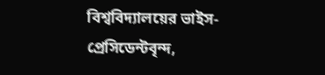বিশ্ববিদ্যালয়ের ভাইস-প্রেসিডেন্টবৃন্দ,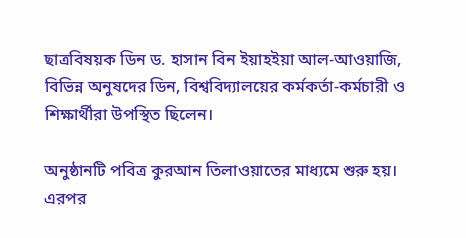ছাত্রবিষয়ক ডিন ড. হাসান বিন ইয়াহইয়া আল-আওয়াজি, বিভিন্ন অনুষদের ডিন, বিশ্ববিদ্যালয়ের কর্মকর্তা-কর্মচারী ও শিক্ষার্থীরা উপস্থিত ছিলেন।

অনুষ্ঠানটি পবিত্র কুরআন তিলাওয়াতের মাধ্যমে শুরু হয়। এরপর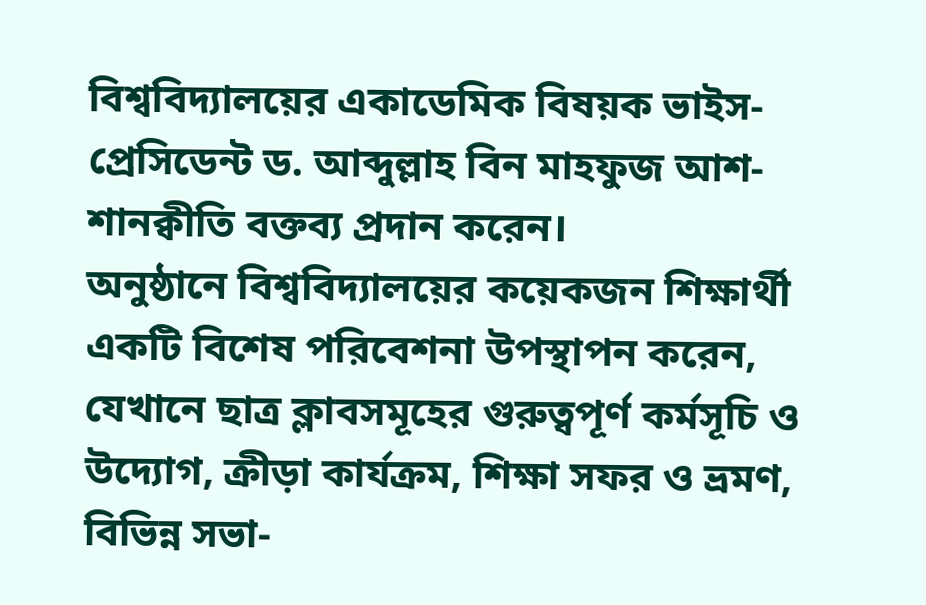বিশ্ববিদ্যালয়ের একাডেমিক বিষয়ক ভাইস-প্রেসিডেন্ট ড. আব্দুল্লাহ বিন মাহফুজ আশ-শানক্বীতি বক্তব্য প্রদান করেন।
অনুষ্ঠানে বিশ্ববিদ্যালয়ের কয়েকজন শিক্ষার্থী একটি বিশেষ পরিবেশনা উপস্থাপন করেন, যেখানে ছাত্র ক্লাবসমূহের গুরুত্বপূর্ণ কর্মসূচি ও উদ্যোগ, ক্রীড়া কার্যক্রম, শিক্ষা সফর ও ভ্রমণ, বিভিন্ন সভা-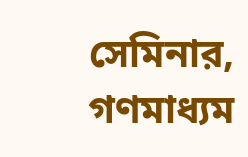সেমিনার, গণমাধ্যম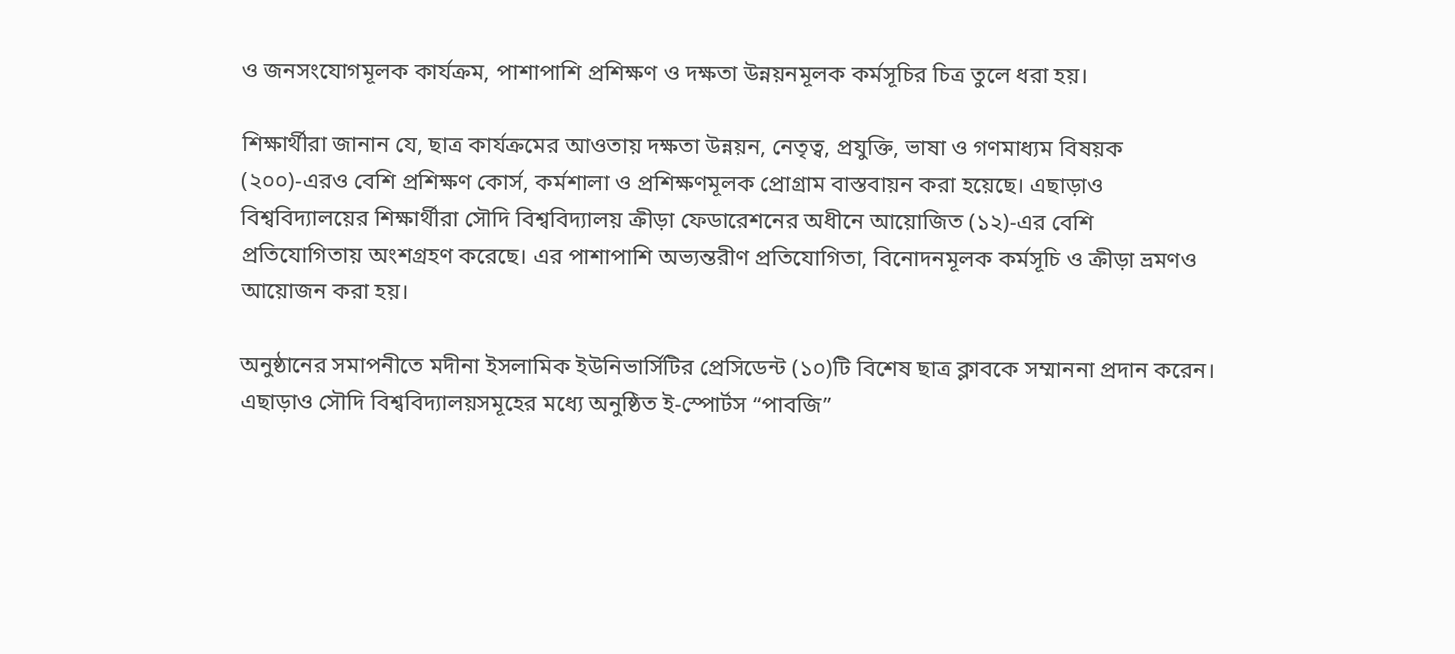ও জনসংযোগমূলক কার্যক্রম, পাশাপাশি প্রশিক্ষণ ও দক্ষতা উন্নয়নমূলক কর্মসূচির চিত্র তুলে ধরা হয়।

শিক্ষার্থীরা জানান যে, ছাত্র কার্যক্রমের আওতায় দক্ষতা উন্নয়ন, নেতৃত্ব, প্রযুক্তি, ভাষা ও গণমাধ্যম বিষয়ক (২০০)-এরও বেশি প্রশিক্ষণ কোর্স, কর্মশালা ও প্রশিক্ষণমূলক প্রোগ্রাম বাস্তবায়ন করা হয়েছে। এছাড়াও বিশ্ববিদ্যালয়ের শিক্ষার্থীরা সৌদি বিশ্ববিদ্যালয় ক্রীড়া ফেডারেশনের অধীনে আয়োজিত (১২)-এর বেশি প্রতিযোগিতায় অংশগ্রহণ করেছে। এর পাশাপাশি অভ্যন্তরীণ প্রতিযোগিতা, বিনোদনমূলক কর্মসূচি ও ক্রীড়া ভ্রমণও আয়োজন করা হয়।

অনুষ্ঠানের সমাপনীতে মদীনা ইসলামিক ইউনিভার্সিটির প্রেসিডেন্ট (১০)টি বিশেষ ছাত্র ক্লাবকে সম্মাননা প্রদান করেন। এছাড়াও সৌদি বিশ্ববিদ্যালয়সমূহের মধ্যে অনুষ্ঠিত ই-স্পোর্টস “পাবজি”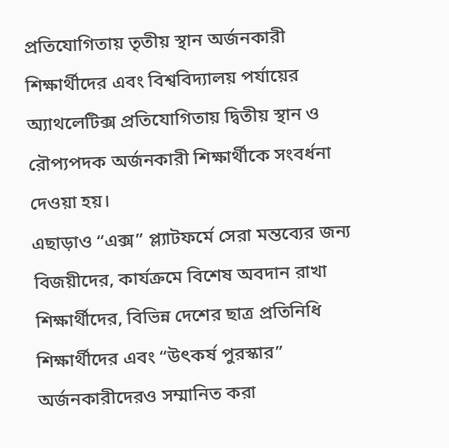প্রতিযোগিতায় তৃতীয় স্থান অর্জনকারী শিক্ষার্থীদের এবং বিশ্ববিদ্যালয় পর্যায়ের অ্যাথলেটিক্স প্রতিযোগিতায় দ্বিতীয় স্থান ও রৌপ্যপদক অর্জনকারী শিক্ষার্থীকে সংবর্ধনা দেওয়া হয়।
এছাড়াও “এক্স” প্ল্যাটফর্মে সেরা মন্তব্যের জন্য বিজয়ীদের, কার্যক্রমে বিশেষ অবদান রাখা শিক্ষার্থীদের, বিভিন্ন দেশের ছাত্র প্রতিনিধি শিক্ষার্থীদের এবং “উৎকর্ষ পুরস্কার” অর্জনকারীদেরও সম্মানিত করা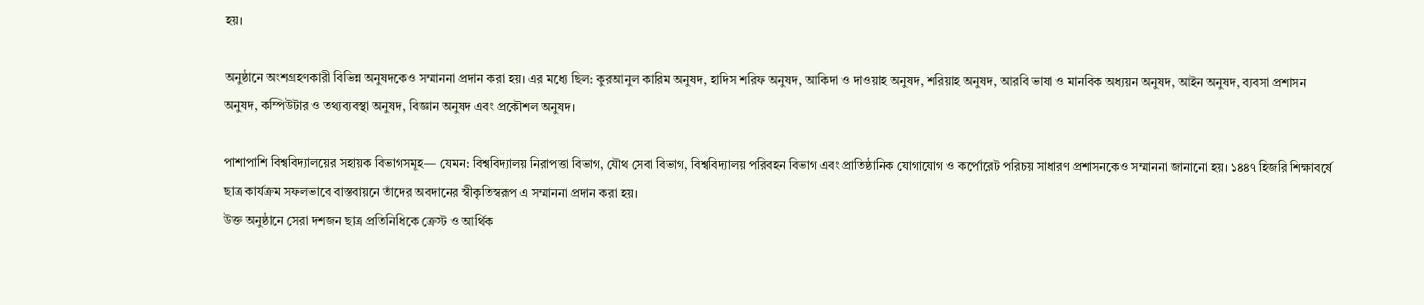হয়।

অনুষ্ঠানে অংশগ্রহণকারী বিভিন্ন অনুষদকেও সম্মাননা প্রদান করা হয়। এর মধ্যে ছিল: কুরআনুল কারিম অনুষদ, হাদিস শরিফ অনুষদ, আকিদা ও দাওয়াহ অনুষদ, শরিয়াহ অনুষদ, আরবি ভাষা ও মানবিক অধ্যয়ন অনুষদ, আইন অনুষদ, ব্যবসা প্রশাসন অনুষদ, কম্পিউটার ও তথ্যব্যবস্থা অনুষদ, বিজ্ঞান অনুষদ এবং প্রকৌশল অনুষদ।

পাশাপাশি বিশ্ববিদ্যালয়ের সহায়ক বিভাগসমূহ— যেমন: বিশ্ববিদ্যালয় নিরাপত্তা বিভাগ, যৌথ সেবা বিভাগ, বিশ্ববিদ্যালয় পরিবহন বিভাগ এবং প্রাতিষ্ঠানিক যোগাযোগ ও কর্পোরেট পরিচয় সাধারণ প্রশাসনকেও সম্মাননা জানানো হয়। ১৪৪৭ হিজরি শিক্ষাবর্ষে ছাত্র কার্যক্রম সফলভাবে বাস্তবায়নে তাঁদের অবদানের স্বীকৃতিস্বরূপ এ সম্মাননা প্রদান করা হয়।
উক্ত অনুষ্ঠানে সেরা দশজন ছাত্র প্রতিনিধিকে ক্রেস্ট ও আর্থিক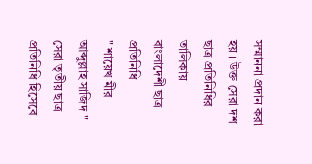সম্মাননা প্রদান করা হয় । উক্ত সেরা দশ ছাত্র প্রতিনিধির তালিকায় বাংলাদেশী ছাত্র প্রতিনিধি
" শায়েখ মীর আব্দুল্লাহ সাজিদ " সেরা তৃতীয় ছাত্র প্রতিনিধি হিসেবে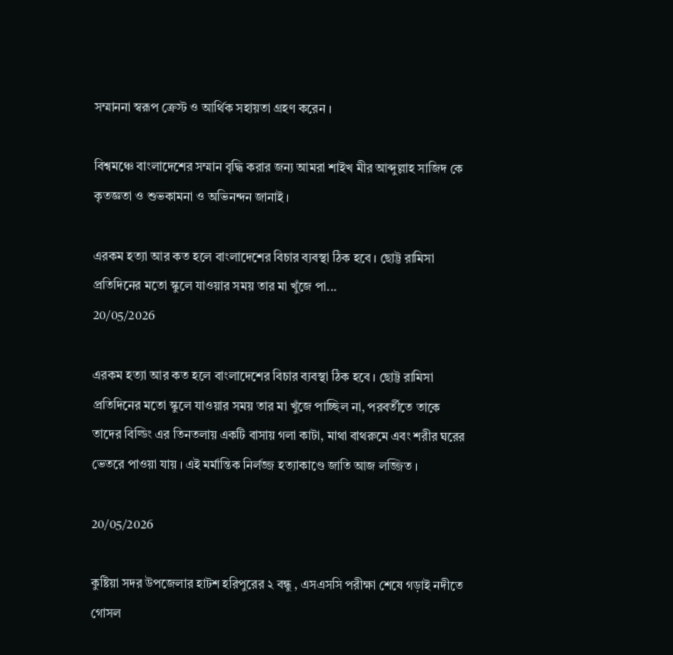সম্মাননা স্বরূপ ক্রেস্ট ও আর্থিক সহায়তা গ্রহণ করেন ।

বিশ্বমঞ্চে বাংলাদেশের সম্মান বৃদ্ধি করার জন্য আমরা শাইখ মীর আব্দুল্লাহ সাজিদ কে কৃতজ্ঞতা ও শুভকামনা ও অভিনন্দন জানাই ।

এরকম হত্যা আর কত হলে বাংলাদেশের বিচার ব্যবস্থা ঠিক হবে । ছোট্ট রামিসা প্রতিদিনের মতো স্কুলে যাওয়ার সময় তার মা খুঁজে পা...
20/05/2026

এরকম হত্যা আর কত হলে বাংলাদেশের বিচার ব্যবস্থা ঠিক হবে । ছোট্ট রামিসা প্রতিদিনের মতো স্কুলে যাওয়ার সময় তার মা খুঁজে পাচ্ছিল না, পরবর্তীতে তাকে তাদের বিল্ডিং এর তিনতলায় একটি বাসায় গলা কাটা, মাথা বাথরুমে এবং শরীর ঘরের ভেতরে পাওয়া যায় । এই মর্মান্তিক নির্লজ্জ হত্যাকাণ্ডে জাতি আজ লজ্জিত ।

20/05/2026

কুষ্টিয়া সদর উপজেলার হাটশ হরিপুরের ২ বন্ধু , এসএসসি পরীক্ষা শেষে গড়াই নদীতে গোসল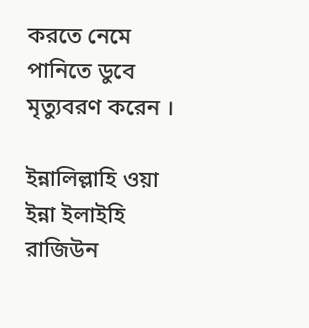করতে নেমে পানিতে ডুবে মৃত্যুবরণ করেন ।

ইন্নালিল্লাহি ওয়া ইন্না ইলাইহি রাজিউন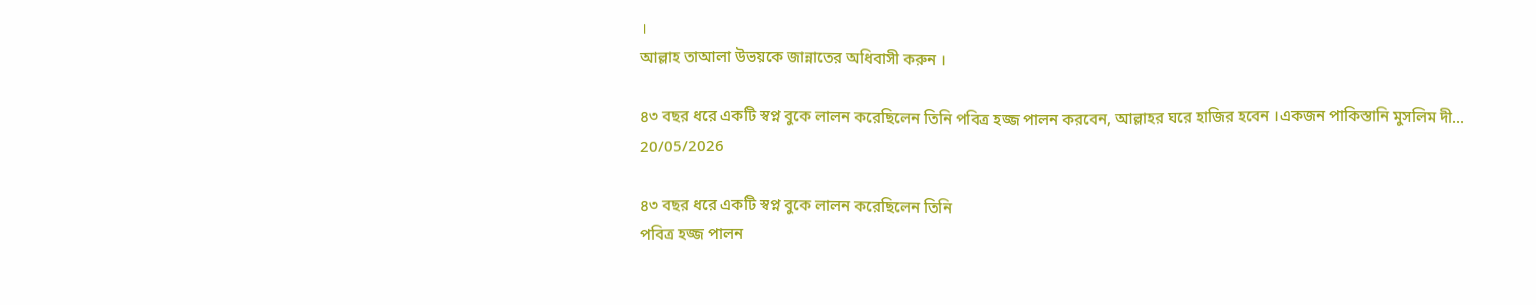।
আল্লাহ তাআলা উভয়কে জান্নাতের অধিবাসী করুন ।

৪৩ বছর ধরে একটি স্বপ্ন বুকে লালন করেছিলেন তিনি পবিত্র হজ্জ পালন করবেন, আল্লাহর ঘরে হাজির হবেন ।একজন পাকিস্তানি মুসলিম দী...
20/05/2026

৪৩ বছর ধরে একটি স্বপ্ন বুকে লালন করেছিলেন তিনি
পবিত্র হজ্জ পালন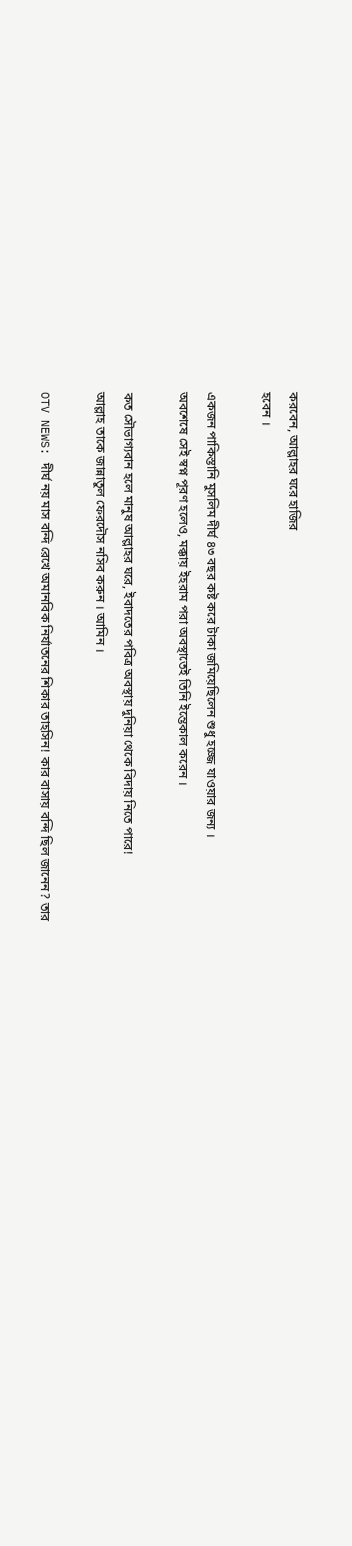করবেন, আল্লাহর ঘরে হাজির
হবেন ।

একজন পাকিস্তানি মুসলিম দীর্ঘ ৪৩ বছর কষ্ট করে টাকা জমিয়েছিলেন শুধু হজ্জে যাওয়ার জন্য ।
অবশেষে সেই স্বপ্ন পূরণ হলেও, মক্কায় ইহরাম পরা অবস্থাতেই তিনি ইন্তেকাল করেন ।

কত সৌভাগ্যবান হলে মানুষ আল্লাহর ঘরে, ইবাদতের পবিত্র অবস্থায় দুনিয়া থেকে বিদায় নিতে পারে!
আল্লাহ তাকে জান্নাতুল ফেরদৌস নসিব করুন । আমিন ।

OTV NEWS: দীর্ঘ নয় মাস বন্দি রেখে অমানবিক নির্যাতনের শিকার তাহসিন! কার বাসায় বন্দি ছিল জানেন? তার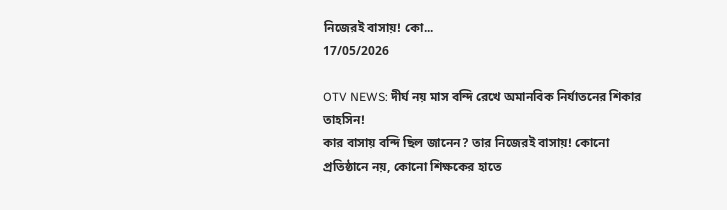নিজেরই বাসায়! কো...
17/05/2026

OTV NEWS: দীর্ঘ নয় মাস বন্দি রেখে অমানবিক নির্যাতনের শিকার তাহসিন!
কার বাসায় বন্দি ছিল জানেন? তার নিজেরই বাসায়! কোনো প্রতিষ্ঠানে নয়, কোনো শিক্ষকের হাতে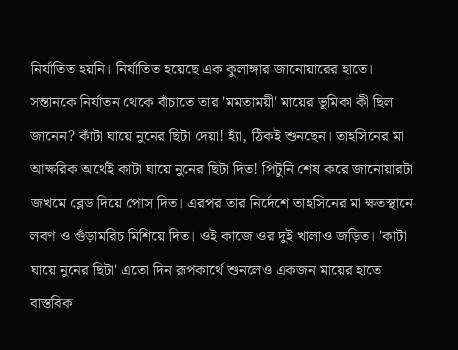নির্যাতিত হয়নি। নির্যাতিত হয়েছে এক কুলাঙ্গার জানোয়ারের হাতে।
সন্তানকে নির্যাতন থেকে বাঁচাতে তার 'মমতাময়ী' মায়ের ভূমিকা কী ছিল জানেন? কাঁটা ঘায়ে নুনের ছিটা দেয়া! হ্যাঁ, ঠিকই শুনছেন। তাহসিনের মা আক্ষরিক অর্থেই কাটা ঘায়ে নুনের ছিটা দিত! পিটুনি শেষ করে জানোয়ারটা জখমে ব্লেড দিয়ে পোস দিত। এরপর তার নির্দেশে তাহসিনের মা ক্ষতস্থানে লবণ ও গুঁড়ামরিচ মিশিয়ে দিত। ওই কাজে ওর দুই খালাও জড়িত। 'কাটা ঘায়ে নুনের ছিটা' এতো দিন রূপকার্থে শুনলেও একজন মায়ের হাতে বাস্তবিক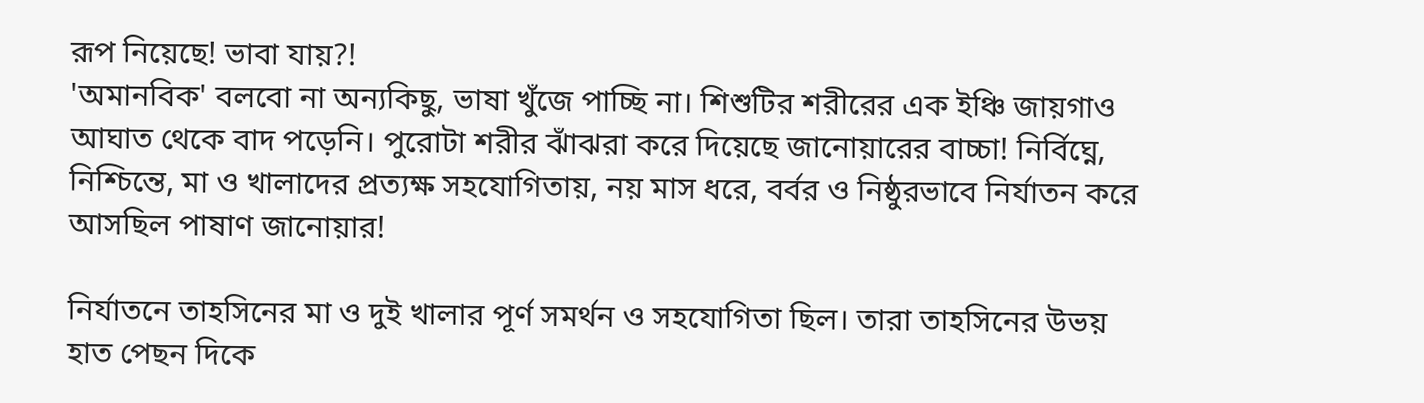রূপ নিয়েছে! ভাবা যায়?!
'অমানবিক' বলবো না অন্যকিছু, ভাষা খুঁজে পাচ্ছি না। শিশুটির শরীরের এক ইঞ্চি জায়গাও আঘাত থেকে বাদ পড়েনি। পুরোটা শরীর ঝাঁঝরা করে দিয়েছে জানোয়ারের বাচ্চা! নির্বিঘ্নে, নিশ্চিন্তে, মা ও খালাদের প্রত্যক্ষ সহযোগিতায়, নয় মাস ধরে, বর্বর ও নিষ্ঠুরভাবে নির্যাতন করে আসছিল পাষাণ জানোয়ার!

নির্যাতনে তাহসিনের মা ও দুই খালার পূর্ণ সমর্থন ও সহযোগিতা ছিল। তারা তাহসিনের উভয় হাত পেছন দিকে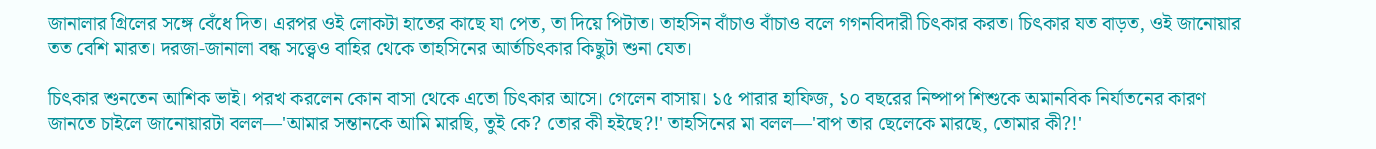জানালার গ্রিলের সঙ্গে বেঁধে দিত। এরপর ওই লোকটা হাতের কাছে যা পেত, তা দিয়ে পিটাত। তাহসিন বাঁচাও বাঁচাও বলে গগনবিদারী চিৎকার করত। চিৎকার যত বাড়ত, ওই জানোয়ার তত বেশি মারত। দরজা-জানালা বন্ধ সত্ত্বেও বাহির থেকে তাহসিনের আর্তচিৎকার কিছুটা শুনা যেত।

চিৎকার শুনতেন আশিক ভাই। পরখ করলেন কোন বাসা থেকে এতো চিৎকার আসে। গেলেন বাসায়। ১৫ পারার হাফিজ, ১০ বছরের নিষ্পাপ শিশুকে অমানবিক নির্যাতনের কারণ জানতে চাইলে জানোয়ারটা বলল—'আমার সন্তানকে আমি মারছি, তুই কে? তোর কী হইছে?!' তাহসিনের মা বলল—'বাপ তার ছেলেকে মারছে, তোমার কী?!'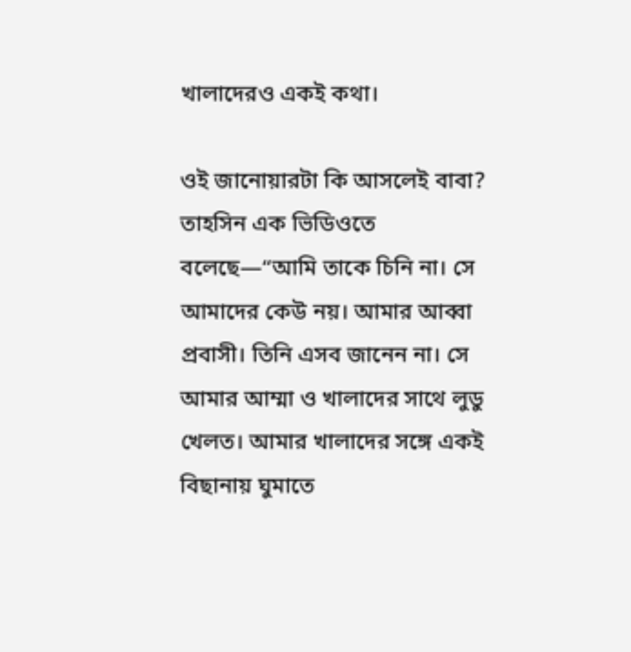খালাদেরও একই কথা।

ওই জানোয়ারটা কি আসলেই বাবা? তাহসিন এক ভিডিওতে বলেছে—“আমি তাকে চিনি না। সে আমাদের কেউ নয়। আমার আব্বা প্রবাসী। তিনি এসব জানেন না। সে আমার আম্মা ও খালাদের সাথে লুডু খেলত। আমার খালাদের সঙ্গে একই বিছানায় ঘুমাতে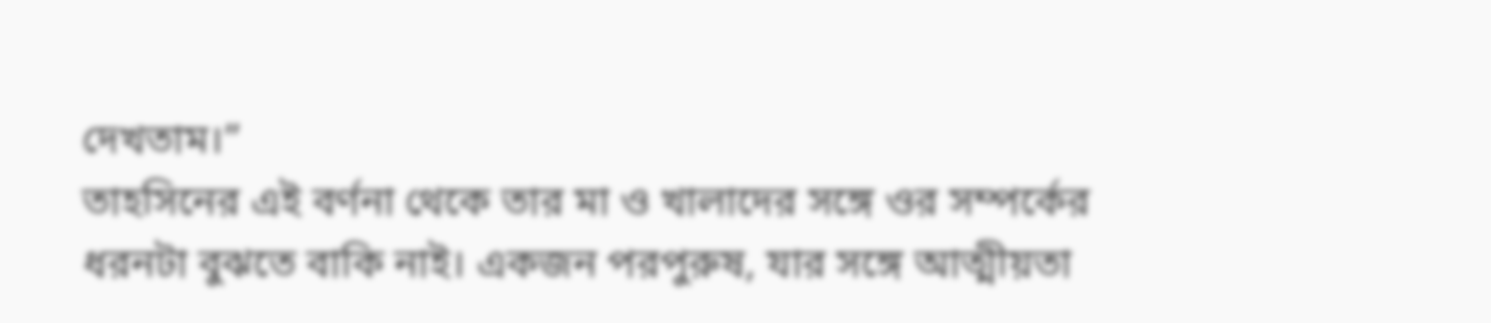দেখতাম।”
তাহসিনের এই বর্ণনা থেকে তার মা ও খালাদের সঙ্গে ওর সম্পর্কের ধরনটা বুঝতে বাকি নাই। একজন পরপুরুষ, যার সঙ্গে আত্মীয়তা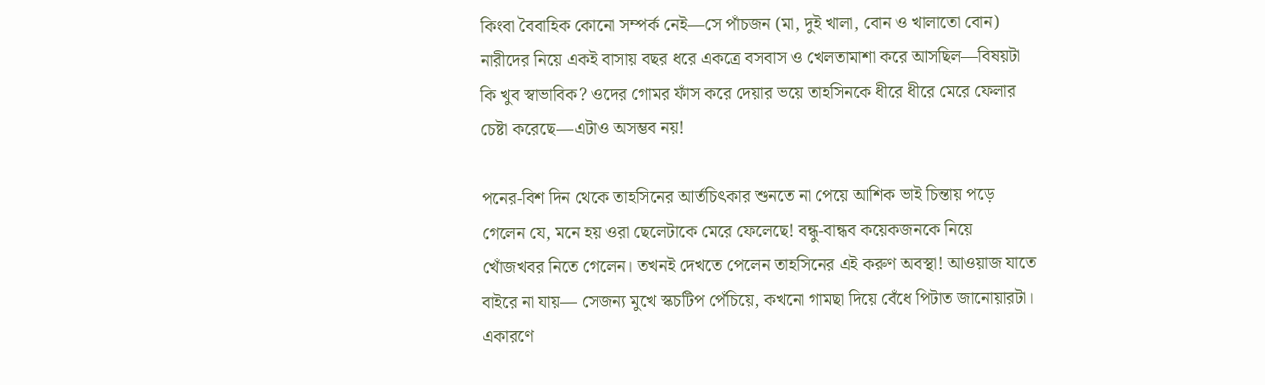কিংবা বৈবাহিক কোনো সম্পর্ক নেই—সে পাঁচজন (মা, দুই খালা, বোন ও খালাতো বোন) নারীদের নিয়ে একই বাসায় বছর ধরে একত্রে বসবাস ও খেলতামাশা করে আসছিল—বিষয়টা কি খুব স্বাভাবিক? ওদের গোমর ফাঁস করে দেয়ার ভয়ে তাহসিনকে ধীরে ধীরে মেরে ফেলার চেষ্টা করেছে—এটাও অসম্ভব নয়!

পনের-বিশ দিন থেকে তাহসিনের আর্তচিৎকার শুনতে না পেয়ে আশিক ভাই চিন্তায় পড়ে গেলেন যে, মনে হয় ওরা ছেলেটাকে মেরে ফেলেছে! বন্ধু-বান্ধব কয়েকজনকে নিয়ে খোঁজখবর নিতে গেলেন। তখনই দেখতে পেলেন তাহসিনের এই করুণ অবস্থা! আওয়াজ যাতে বাইরে না যায়— সেজন্য মুখে স্কচটিপ পেঁচিয়ে, কখনো গামছা দিয়ে বেঁধে পিটাত জানোয়ারটা। একারণে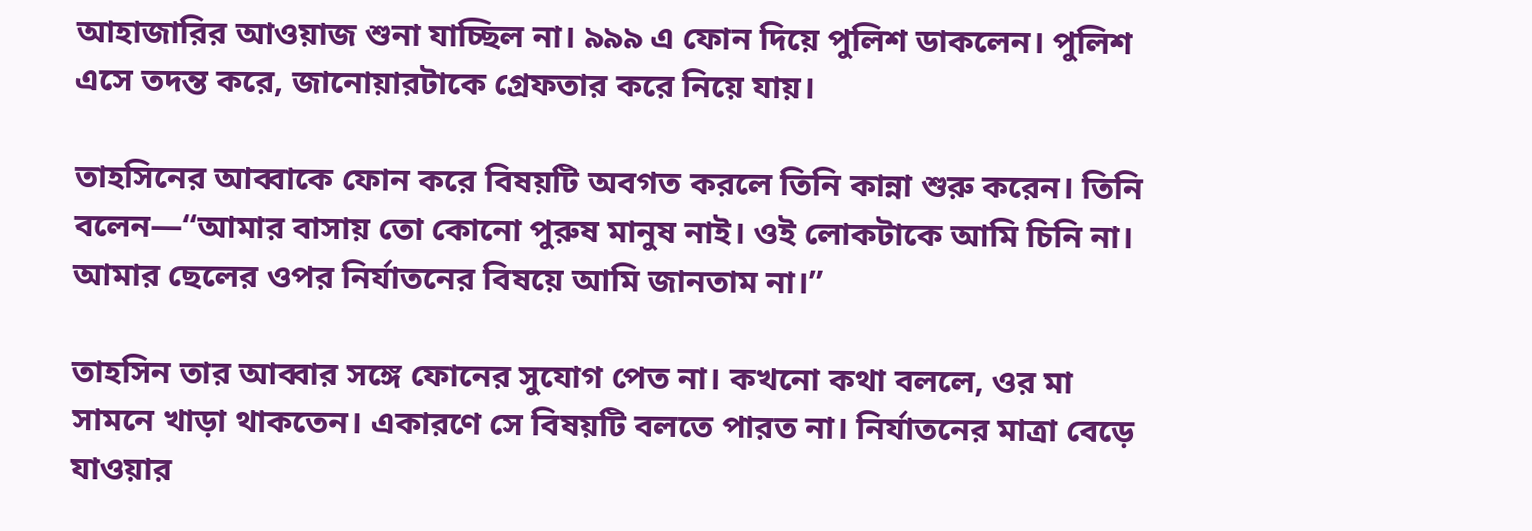আহাজারির আওয়াজ শুনা যাচ্ছিল না। ৯৯৯ এ ফোন দিয়ে পুলিশ ডাকলেন। পুলিশ এসে তদন্ত করে, জানোয়ারটাকে গ্রেফতার করে নিয়ে যায়।

তাহসিনের আব্বাকে ফোন করে বিষয়টি অবগত করলে তিনি কান্না শুরু করেন। তিনি বলেন—“আমার বাসায় তো কোনো পুরুষ মানুষ নাই। ওই লোকটাকে আমি চিনি না। আমার ছেলের ওপর নির্যাতনের বিষয়ে আমি জানতাম না।”

তাহসিন তার আব্বার সঙ্গে ফোনের সুযোগ পেত না। কখনো কথা বললে, ওর মা সামনে খাড়া থাকতেন। একারণে সে বিষয়টি বলতে পারত না। নির্যাতনের মাত্রা বেড়ে যাওয়ার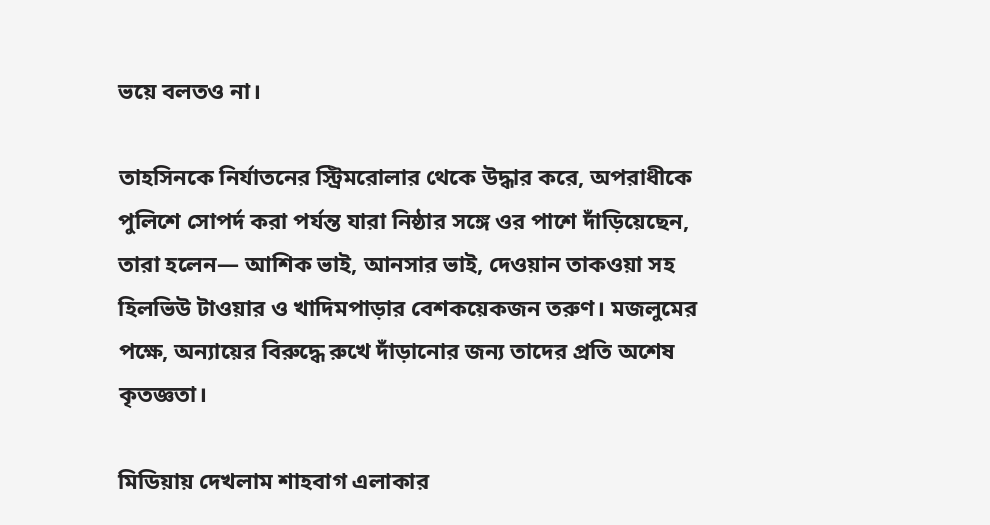ভয়ে বলতও না।

তাহসিনকে নির্যাতনের স্ট্রিমরোলার থেকে উদ্ধার করে, অপরাধীকে পুলিশে সোপর্দ করা পর্যন্ত যারা নিষ্ঠার সঙ্গে ওর পাশে দাঁড়িয়েছেন, তারা হলেন— আশিক ভাই, আনসার ভাই, দেওয়ান তাকওয়া সহ হিলভিউ টাওয়ার ও খাদিমপাড়ার বেশকয়েকজন তরুণ। মজলুমের পক্ষে, অন্যায়ের বিরুদ্ধে রুখে দাঁড়ানোর জন্য তাদের প্রতি অশেষ কৃতজ্ঞতা।

মিডিয়ায় দেখলাম শাহবাগ এলাকার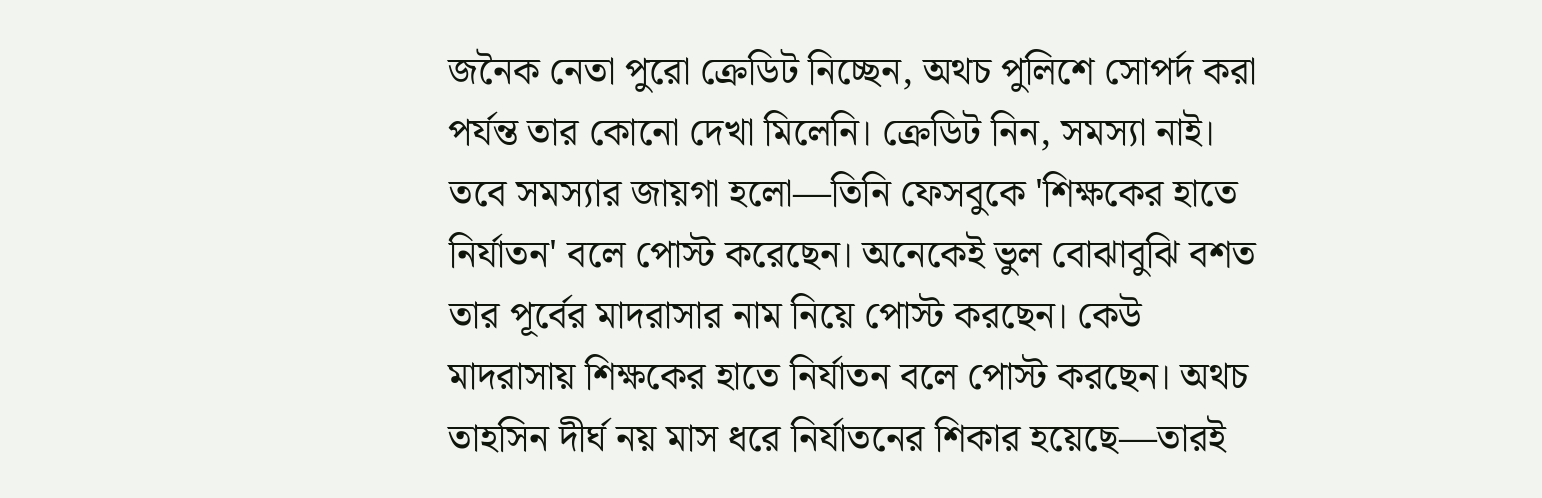জনৈক নেতা পুরো ক্রেডিট নিচ্ছেন, অথচ পুলিশে সোপর্দ করা পর্যন্ত তার কোনো দেখা মিলেনি। ক্রেডিট নিন, সমস্যা নাই। তবে সমস্যার জায়গা হলো—তিনি ফেসবুকে 'শিক্ষকের হাতে নির্যাতন' বলে পোস্ট করেছেন। অনেকেই ভুল বোঝাবুঝি বশত তার পূর্বের মাদরাসার নাম নিয়ে পোস্ট করছেন। কেউ মাদরাসায় শিক্ষকের হাতে নির্যাতন বলে পোস্ট করছেন। অথচ তাহসিন দীর্ঘ নয় মাস ধরে নির্যাতনের শিকার হয়েছে—তারই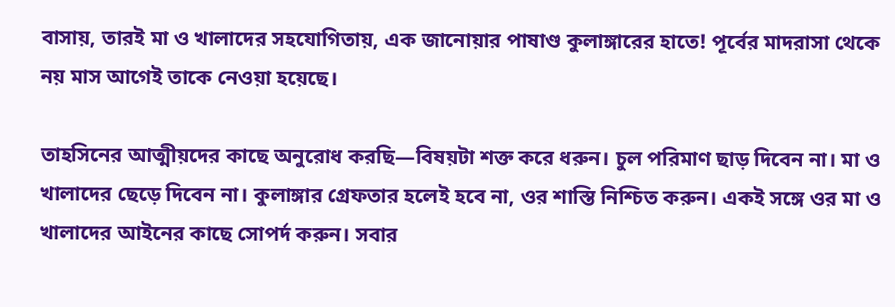বাসায়, তারই মা ও খালাদের সহযোগিতায়, এক জানোয়ার পাষাণ্ড কুলাঙ্গারের হাতে! পূর্বের মাদরাসা থেকে নয় মাস আগেই তাকে নেওয়া হয়েছে।

তাহসিনের আত্মীয়দের কাছে অনুরোধ করছি—বিষয়টা শক্ত করে ধরুন। চুল পরিমাণ ছাড় দিবেন না। মা ও খালাদের ছেড়ে দিবেন না। কুলাঙ্গার গ্রেফতার হলেই হবে না, ওর শাস্তি নিশ্চিত করুন। একই সঙ্গে ওর মা ও খালাদের আইনের কাছে সোপর্দ করুন। সবার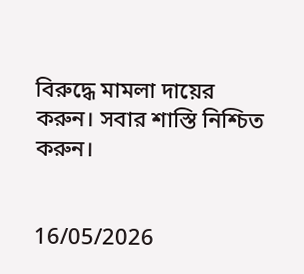বিরুদ্ধে মামলা দায়ের করুন। সবার শাস্তি নিশ্চিত করুন।


16/05/2026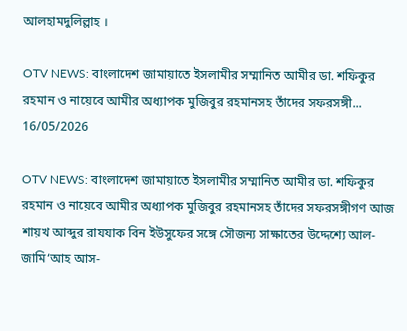আলহামদুলিল্লাহ ।

OTV NEWS: বাংলাদেশ জামায়াতে ইসলামীর সম্মানিত আমীর ডা. শফিকুর রহমান ও নায়েবে আমীর অধ্যাপক মুজিবুর রহমানসহ তাঁদের সফরসঙ্গী...
16/05/2026

OTV NEWS: বাংলাদেশ জামায়াতে ইসলামীর সম্মানিত আমীর ডা. শফিকুর রহমান ও নায়েবে আমীর অধ্যাপক মুজিবুর রহমানসহ তাঁদের সফরসঙ্গীগণ আজ শায়খ আব্দুর রাযযাক বিন ইউসুফের সঙ্গে সৌজন্য সাক্ষাতের উদ্দেশ্যে আল-জামি‘আহ আস-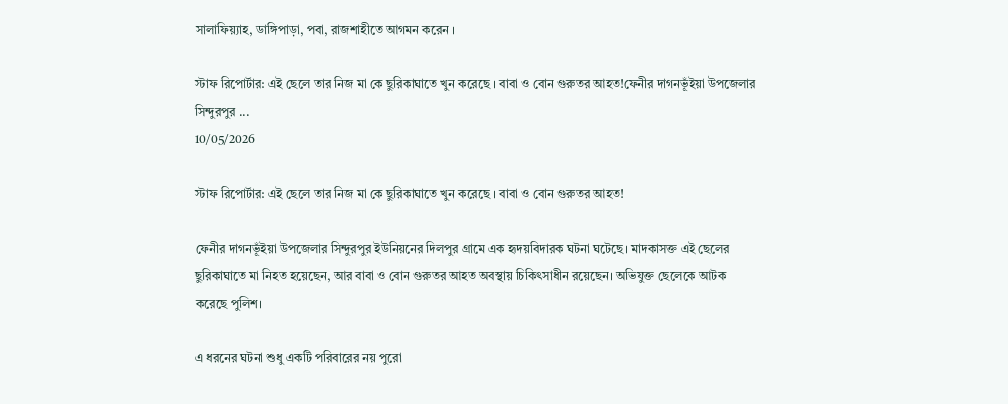সালাফিয়্যাহ, ডাঙ্গিপাড়া, পবা, রাজশাহীতে আগমন করেন ।

স্টাফ রিপোর্টার: এই ছেলে তার নিজ মা কে ছুরিকাঘাতে খুন করেছে । বাবা ও বোন গুরুতর আহত!ফেনীর দাগনভূঁইয়া উপজেলার সিন্দুরপুর ...
10/05/2026

স্টাফ রিপোর্টার: এই ছেলে তার নিজ মা কে ছুরিকাঘাতে খুন করেছে । বাবা ও বোন গুরুতর আহত!

ফেনীর দাগনভূঁইয়া উপজেলার সিন্দুরপুর ইউনিয়নের দিলপুর গ্রামে এক হৃদয়বিদারক ঘটনা ঘটেছে। মাদকাসক্ত এই ছেলের ছুরিকাঘাতে মা নিহত হয়েছেন, আর বাবা ও বোন গুরুতর আহত অবস্থায় চিকিৎসাধীন রয়েছেন। অভিযুক্ত ছেলেকে আটক করেছে পুলিশ।

এ ধরনের ঘটনা শুধু একটি পরিবারের নয় পুরো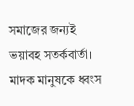সমাজের জন্যই ভয়াবহ সতর্কবার্তা।
মাদক মানুষকে ধ্বংস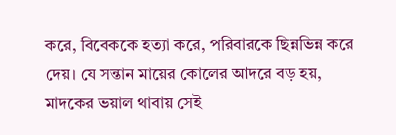করে, বিবেককে হত্যা করে, পরিবারকে ছিন্নভিন্ন করে দেয়। যে সন্তান মায়ের কোলের আদরে বড় হয়, মাদকের ভয়াল থাবায় সেই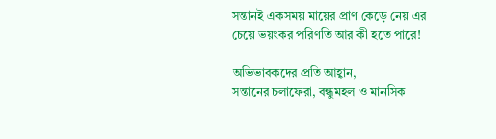সন্তানই একসময় মায়ের প্রাণ কেড়ে নেয় এর চেয়ে ভয়ংকর পরিণতি আর কী হতে পারে!

অভিভাবকদের প্রতি আহ্বান,
সন্তানের চলাফেরা, বন্ধুমহল ও মানসিক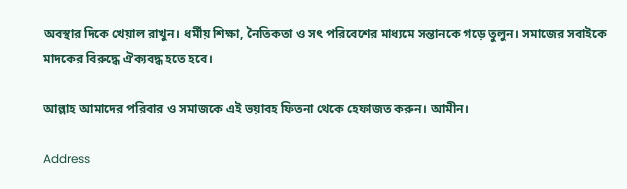অবস্থার দিকে খেয়াল রাখুন। ধর্মীয় শিক্ষা, নৈতিকতা ও সৎ পরিবেশের মাধ্যমে সন্তানকে গড়ে তুলুন। সমাজের সবাইকে মাদকের বিরুদ্ধে ঐক্যবদ্ধ হতে হবে।

আল্লাহ আমাদের পরিবার ও সমাজকে এই ভয়াবহ ফিতনা থেকে হেফাজত করুন। আমীন।

Address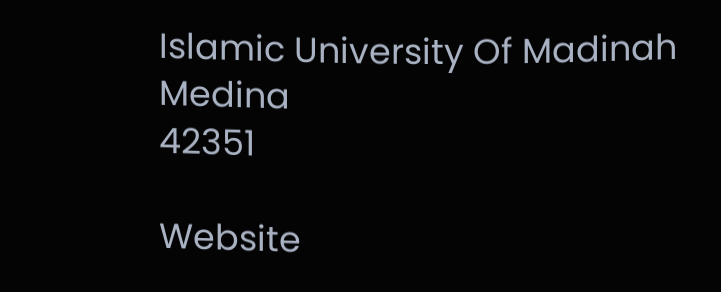Islamic University Of Madinah
Medina
42351

Website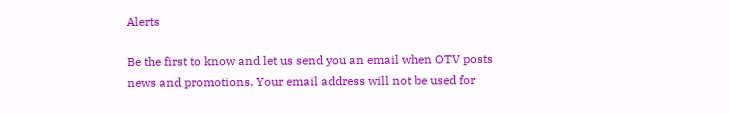Alerts

Be the first to know and let us send you an email when OTV posts news and promotions. Your email address will not be used for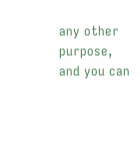any other purpose, and you can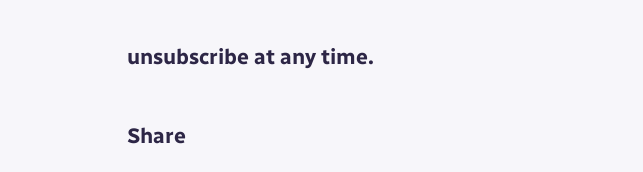unsubscribe at any time.

Share